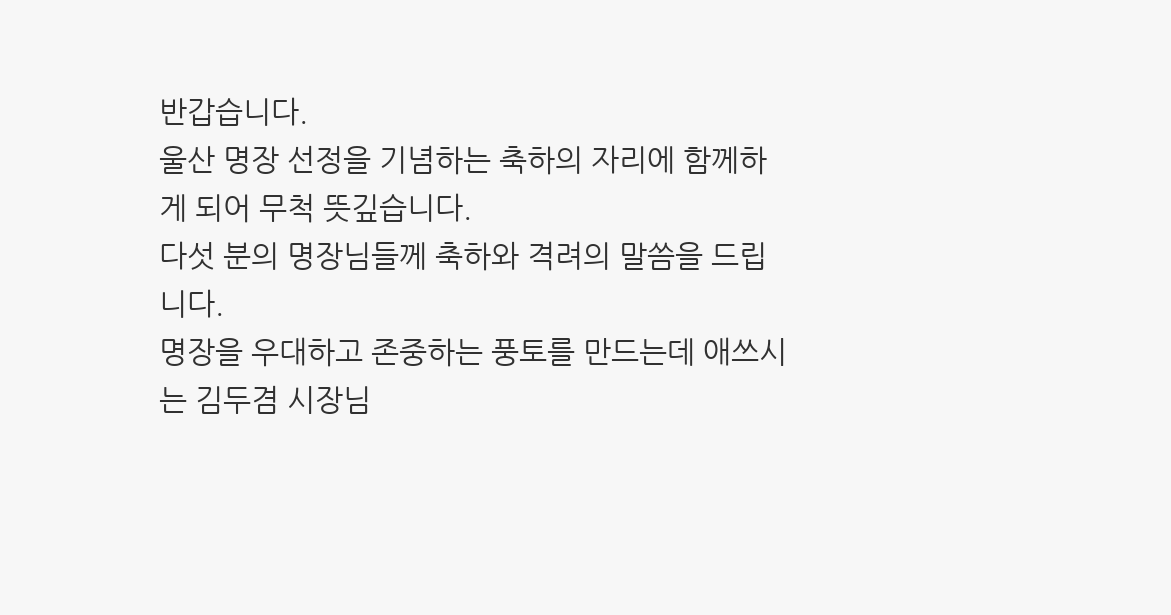반갑습니다.
울산 명장 선정을 기념하는 축하의 자리에 함께하게 되어 무척 뜻깊습니다.
다섯 분의 명장님들께 축하와 격려의 말씀을 드립니다.
명장을 우대하고 존중하는 풍토를 만드는데 애쓰시는 김두겸 시장님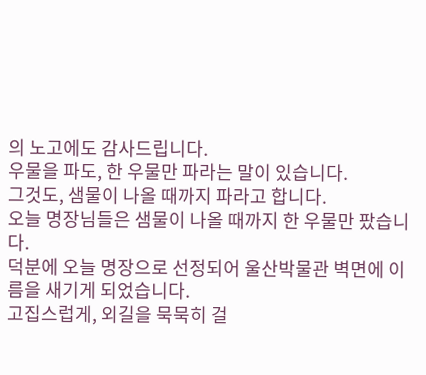의 노고에도 감사드립니다.
우물을 파도, 한 우물만 파라는 말이 있습니다.
그것도, 샘물이 나올 때까지 파라고 합니다.
오늘 명장님들은 샘물이 나올 때까지 한 우물만 팠습니다.
덕분에 오늘 명장으로 선정되어 울산박물관 벽면에 이름을 새기게 되었습니다.
고집스럽게, 외길을 묵묵히 걸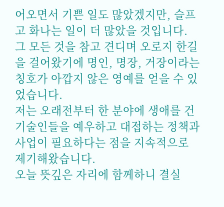어오면서 기쁜 일도 많았겠지만, 슬프고 화나는 일이 더 많았을 것입니다.
그 모든 것을 참고 견디며 오로지 한길을 걸어왔기에 명인, 명장, 거장이라는 칭호가 아깝지 않은 영예를 얻을 수 있었습니다.
저는 오래전부터 한 분야에 생애를 건 기술인들을 예우하고 대접하는 정책과 사업이 필요하다는 점을 지속적으로 제기해왔습니다.
오늘 뜻깊은 자리에 함께하니 결실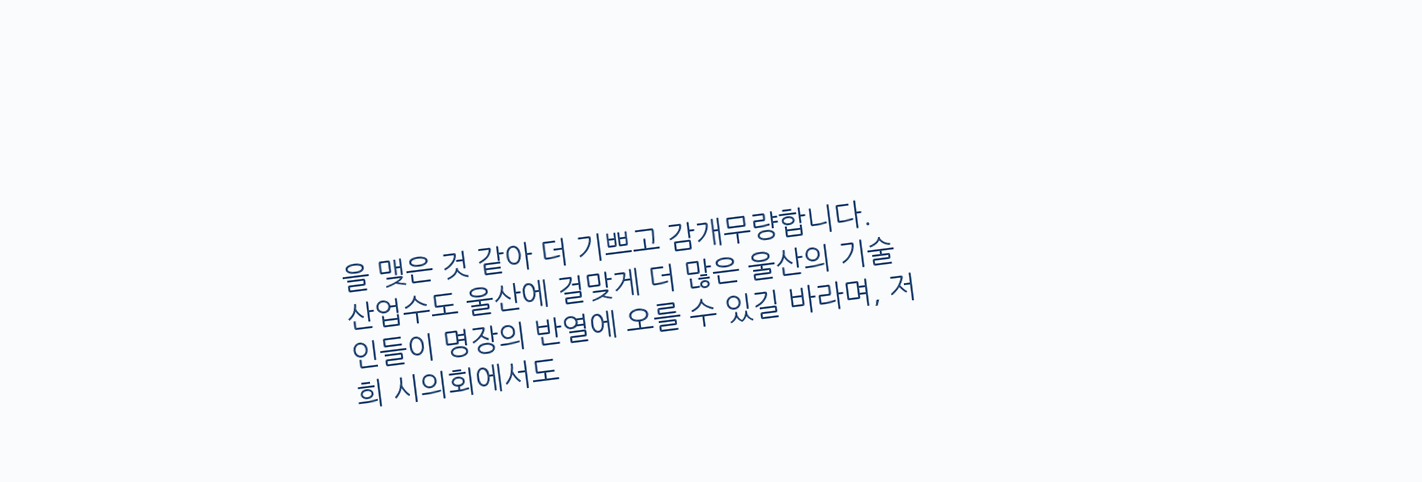을 맺은 것 같아 더 기쁘고 감개무량합니다.
산업수도 울산에 걸맞게 더 많은 울산의 기술인들이 명장의 반열에 오를 수 있길 바라며, 저희 시의회에서도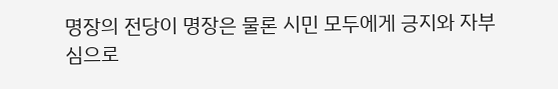명장의 전당이 명장은 물론 시민 모두에게 긍지와 자부심으로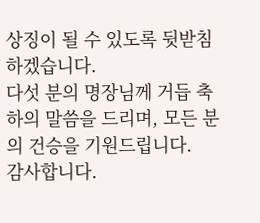상징이 될 수 있도록 뒷받침하겠습니다.
다섯 분의 명장님께 거듭 축하의 말씀을 드리며, 모든 분의 건승을 기원드립니다.
감사합니다.